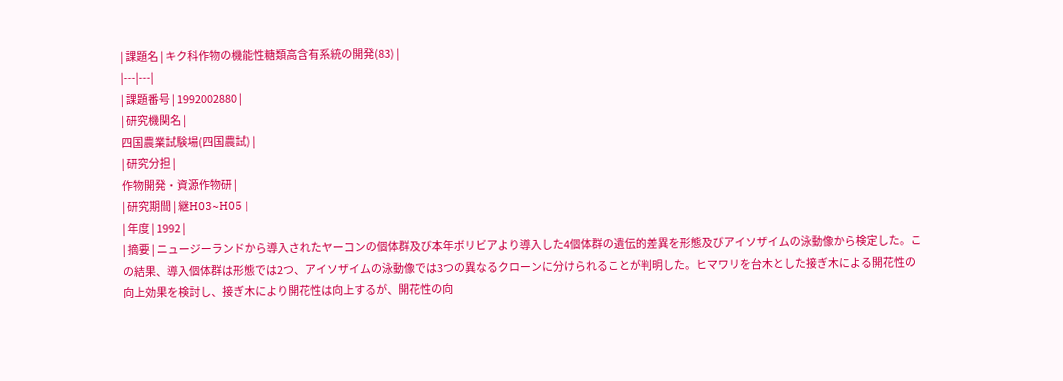| 課題名 | キク科作物の機能性糖類高含有系統の開発(83) |
|---|---|
| 課題番号 | 1992002880 |
| 研究機関名 |
四国農業試験場(四国農試) |
| 研究分担 |
作物開発・資源作物研 |
| 研究期間 | 継H03~H05 |
| 年度 | 1992 |
| 摘要 | ニュージーランドから導入されたヤーコンの個体群及び本年ボリビアより導入した4個体群の遺伝的差異を形態及びアイソザイムの泳動像から検定した。この結果、導入個体群は形態では2つ、アイソザイムの泳動像では3つの異なるクローンに分けられることが判明した。ヒマワリを台木とした接ぎ木による開花性の向上効果を検討し、接ぎ木により開花性は向上するが、開花性の向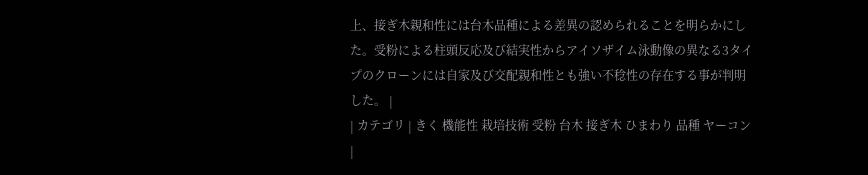上、接ぎ木親和性には台木品種による差異の認められることを明らかにした。受粉による柱頭反応及び結実性からアイソザイム泳動像の異なる3タイプのクローンには自家及び交配親和性とも強い不稔性の存在する事が判明した。 |
| カテゴリ | きく 機能性 栽培技術 受粉 台木 接ぎ木 ひまわり 品種 ヤーコン |